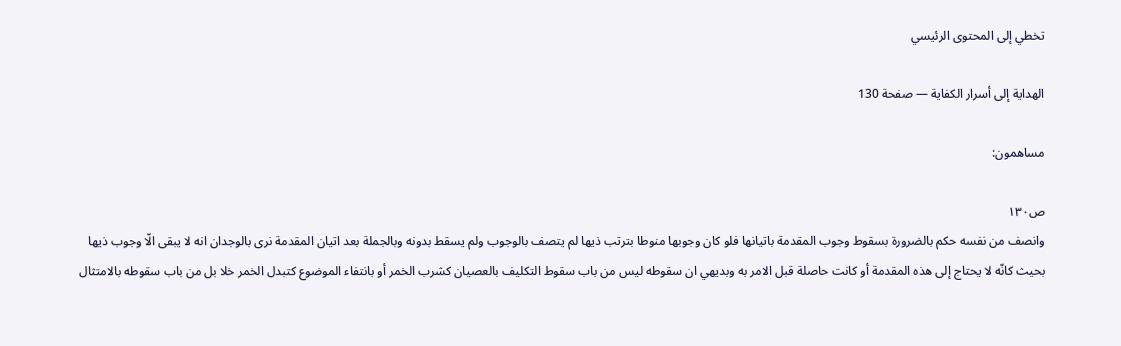تخطي إلى المحتوى الرئيسي

الهداية إلى أسرار الكفاية — صفحة 130

مساهمون:

ص١٣٠
وانصف من نفسه حكم بالضرورة بسقوط وجوب المقدمة باتيانها فلو كان وجوبها منوطا بترتب ذيها لم يتصف بالوجوب ولم يسقط بدونه وبالجملة بعد اتيان المقدمة نرى بالوجدان انه لا يبقى الّا وجوب ذيها بحيث كانّه لا يحتاج إلى هذه المقدمة أو كانت حاصلة قبل الامر به وبديهي ان سقوطه ليس من باب سقوط التكليف بالعصيان كشرب الخمر أو بانتفاء الموضوع كتبدل الخمر خلا بل من باب سقوطه بالامتثال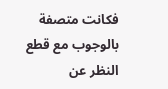فكانت متصفة بالوجوب مع قطع النظر عن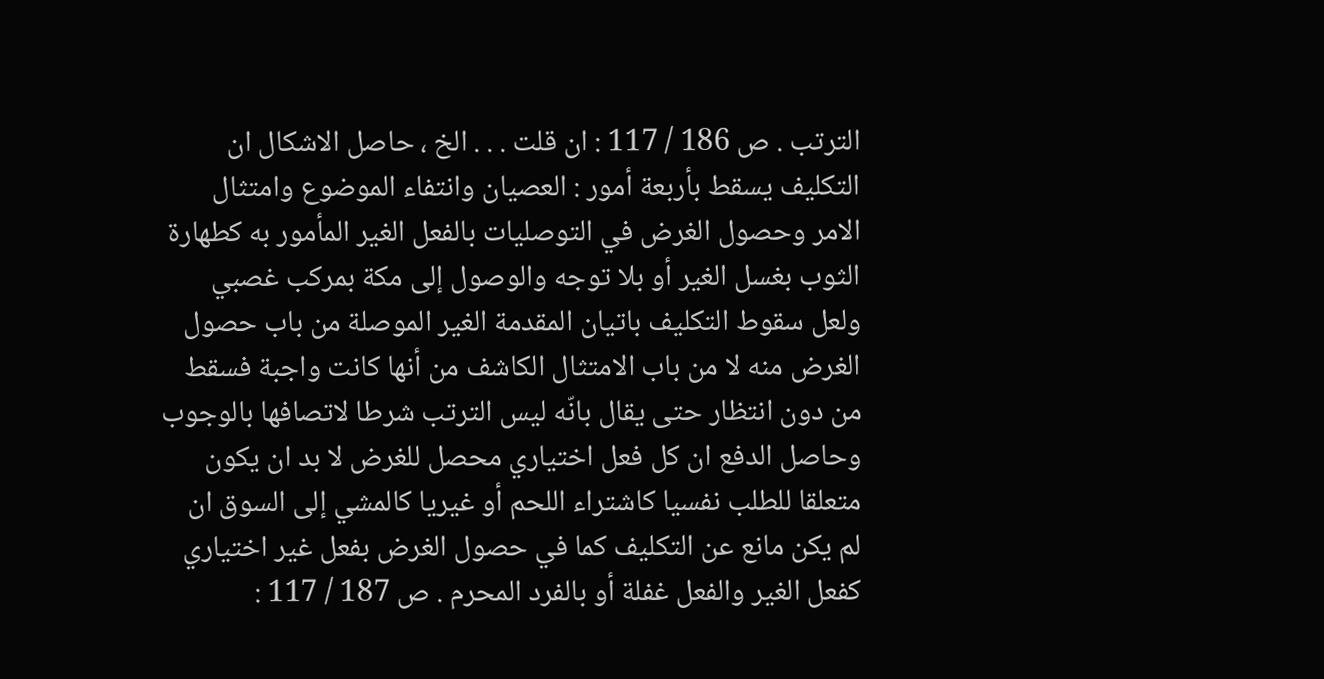الترتب . ص 186 / 117 : ان قلت . . . الخ ، حاصل الاشكال ان التكليف يسقط بأربعة أمور : العصيان وانتفاء الموضوع وامتثال الامر وحصول الغرض في التوصليات بالفعل الغير المأمور به كطهارة الثوب بغسل الغير أو بلا توجه والوصول إلى مكة بمركب غصبي ولعل سقوط التكليف باتيان المقدمة الغير الموصلة من باب حصول الغرض منه لا من باب الامتثال الكاشف من أنها كانت واجبة فسقط من دون انتظار حتى يقال بانّه ليس الترتب شرطا لاتصافها بالوجوب وحاصل الدفع ان كل فعل اختياري محصل للغرض لا بد ان يكون متعلقا للطلب نفسيا كاشتراء اللحم أو غيريا كالمشي إلى السوق ان لم يكن مانع عن التكليف كما في حصول الغرض بفعل غير اختياري كفعل الغير والفعل غفلة أو بالفرد المحرم . ص 187 / 117 :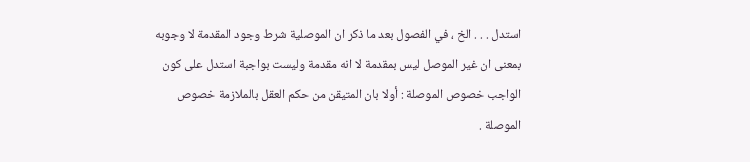استدل . . . الخ ، في الفصول بعد ما ذكر ان الموصلية شرط وجود المقدمة لا وجوبه بمعنى ان غير الموصل ليس بمقدمة لا انه مقدمة وليست بواجبة استدل على كون الواجب خصوص الموصلة : أولا بان المتيقن من حكم العقل بالملازمة خصوص الموصلة .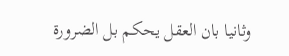وثانيا بان العقل يحكم بل الضرورة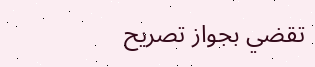تقضي بجواز تصريح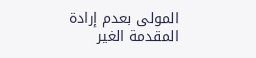المولى بعدم إرادة المقدمة الغير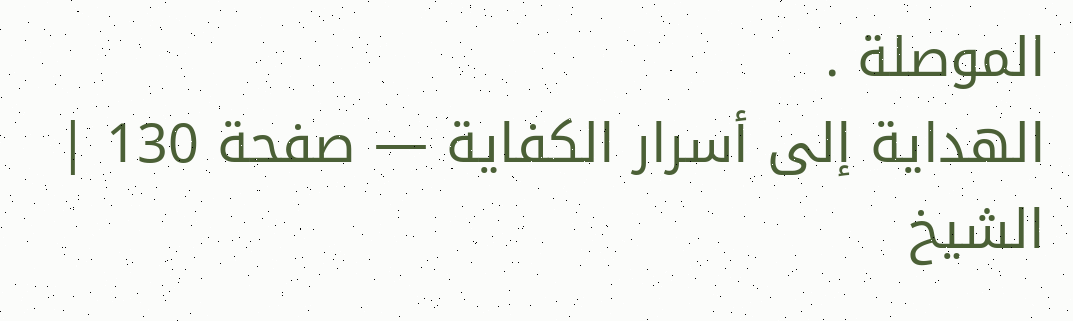الموصلة .
الهداية إلى أسرار الكفاية — صفحة 130 | الشيخ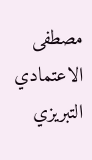مصطفى الاعتمادي التبريزي